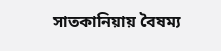সাতকানিয়ায় বৈষম্য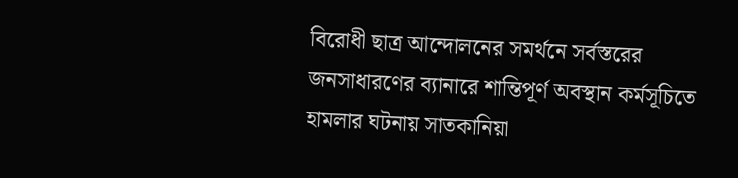বিরোধী ছাত্র আন্দোলনের সমর্থনে সর্বস্তরের জনসাধারণের ব্যানারে শান্তিপূর্ণ অবস্থান কর্মসূচিতে হামলার ঘটনায় সাতকানিয়া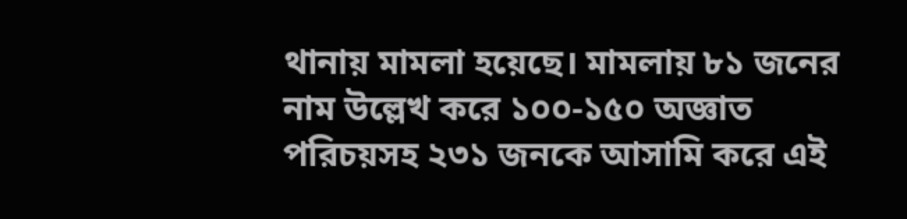থানায় মামলা হয়েছে। মামলায় ৮১ জনের নাম উল্লেখ করে ১০০-১৫০ অজ্ঞাত পরিচয়সহ ২৩১ জনকে আসামি করে এই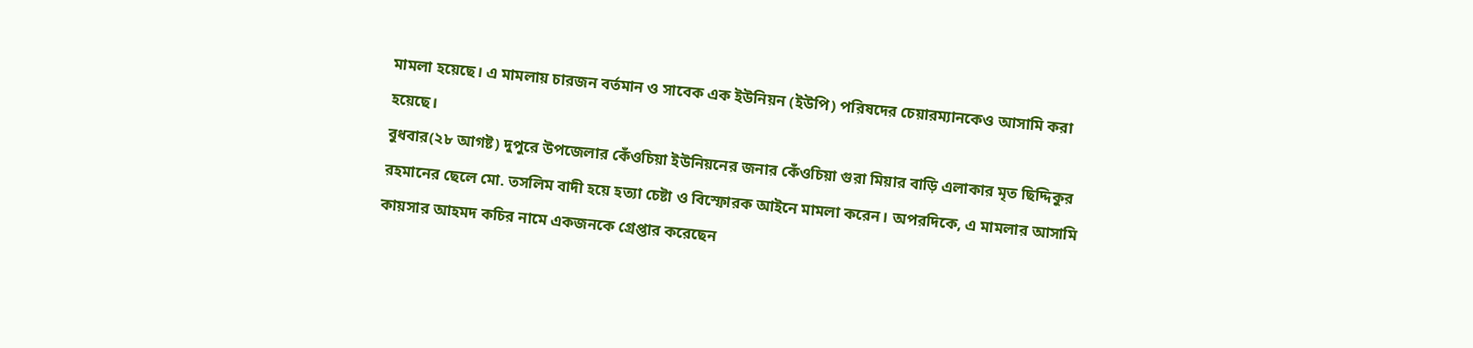মামলা হয়েছে। এ মামলায় চারজন বর্তমান ও সাবেক এক ইউনিয়ন (ইউপি) পরিষদের চেয়ারম্যানকেও আসামি করা হয়েছে।
বুধবার(২৮ আগষ্ট) দুপুরে উপজেলার কেঁওচিয়া ইউনিয়নের জনার কেঁওচিয়া গুরা মিয়ার বাড়ি এলাকার মৃত ছিদ্দিকুর রহমানের ছেলে মো. তসলিম বাদী হয়ে হত্যা চেষ্টা ও বিস্ফোরক আইনে মামলা করেন। অপরদিকে, এ মামলার আসামি কায়সার আহমদ কচির নামে একজনকে গ্রেপ্তার করেছেন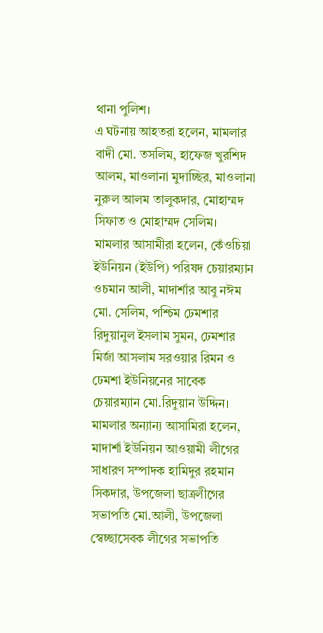থানা পুলিশ।
এ ঘটনায় আহতরা হলেন, মামলার বাদী মো. তসলিম, হাফেজ খুরশিদ আলম, মাওলানা মুদাচ্ছির, মাওলানা নুরুল আলম তালুকদার, মোহাম্মদ সিফাত ও মোহাম্মদ সেলিম।
মামলার আসামীরা হলেন, কেঁওচিয়া ইউনিয়ন (ইউপি) পরিষদ চেয়ারম্যান ওচমান আলী, মাদার্শার আবু নঈম মো. সেলিম, পশ্চিম ঢেমশার রিদুয়ানুল ইসলাম সুমন, ঢেমশার মির্জা আসলাম সরওয়ার রিমন ও ঢেমশা ইউনিয়নের সাবেক চেয়ারম্যান মো.রিদুয়ান উদ্দিন। মামলার অন্যান্য আসামিরা হলেন, মাদার্শা ইউনিয়ন আওয়ামী লীগের সাধারণ সম্পাদক হামিদুর রহমান সিকদার, উপজেলা ছাত্রলীগের সভাপতি মো.আলী, উপজেলা স্বেচ্ছাসেবক লীগের সভাপতি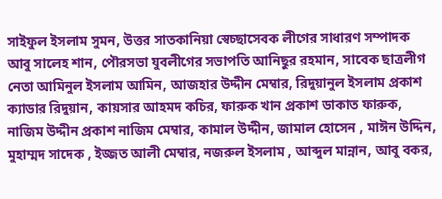সাইফুল ইসলাম সুমন, উত্তর সাতকানিয়া স্বেচ্ছাসেবক লীগের সাধারণ সম্পাদক আবু সালেহ শান, পৌরসভা যুবলীগের সভাপতি আনিছুর রহমান, সাবেক ছাত্রলীগ নেতা আমিনুল ইসলাম আমিন, আজহার উদ্দীন মেম্বার, রিদুয়ানুল ইসলাম প্রকাশ ক্যাডার রিদুয়ান, কায়সার আহমদ কচির, ফারুক খান প্রকাশ ডাকাত ফারুক, নাজিম উদ্দীন প্রকাশ নাজিম মেম্বার, কামাল উদ্দীন, জামাল হোসেন , মাঈন উদ্দিন, মুহাম্মদ সাদেক , ইজ্জত আলী মেম্বার, নজরুল ইসলাম , আব্দুল মান্নান, আবু বকর,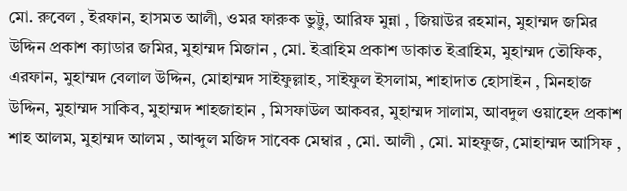মো. রুবেল , ইরফান, হাসমত আলী, ওমর ফারুক ভুট্টু, আরিফ মুন্না , জিয়াউর রহমান, মুহাম্মদ জমির উদ্দিন প্রকাশ ক্যাডার জমির, মুহাম্মদ মিজান , মো. ইব্রাহিম প্রকাশ ডাকাত ইব্রাহিম, মুহাম্মদ তৌফিক, এরফান, মুহাম্মদ বেলাল উদ্দিন, মোহাম্মদ সাইফুল্লাহ, সাইফুল ইসলাম, শাহাদাত হোসাইন , মিনহাজ উদ্দিন, মুহাম্মদ সাকিব, মুহাম্মদ শাহজাহান , মিসফাউল আকবর, মুহাম্মদ সালাম, আবদুল ওয়াহেদ প্রকাশ শাহ আলম, মুহাম্মদ আলম , আব্দুল মজিদ সাবেক মেম্বার , মো. আলী , মো. মাহফুজ, মোহাম্মদ আসিফ ,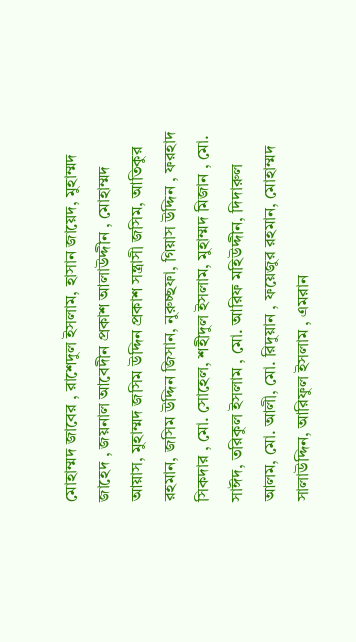মোহাম্মদ জাবের , রাশেদুল ইসলাম, হাসান জায়েদ, মুহাম্মদ জাহেদ , জয়নাল আবেদীন প্রকাশ আলাউদ্দীন , মোহাম্মদ আয়াস, মুহাম্মদ জসিম উদ্দিন প্রকাশ সন্ত্রাসী জসিম, আতিকুর রহমান, জসিম উদ্দিন জিসান, নুরুচ্ছফা, গিয়াস উদ্দিন , ফরহাদ সিকদার , মো. সোহেল, শহীদুল ইসলাম, মুহাম্মদ মিজান , মো. সাঈদ, তরিকুল ইসলাম , মো. আরিফ মহিউদ্দীন, দিদারুল আলম, মো. আলী, মো. রিদুয়ান , ফয়েজুর রহমান, মোহাম্মদ সালাউদ্দিন, আরিফুল ইসলাম , এমরান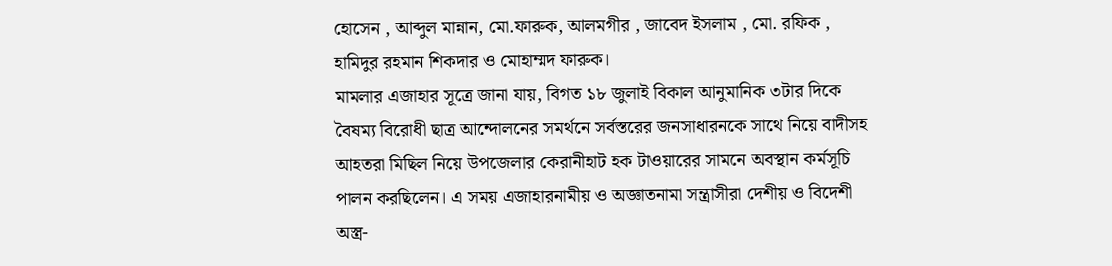হোসেন , আব্দুল মান্নান, মো.ফারুক, আলমগীর , জাবেদ ইসলাম , মো. রফিক , হামিদুর রহমান শিকদার ও মোহাম্মদ ফারুক।
মামলার এজাহার সূত্রে জানা যায়, বিগত ১৮ জুলাই বিকাল আনুমানিক ৩টার দিকে বৈষম্য বিরোধী ছাত্র আন্দোলনের সমর্থনে সর্বস্তরের জনসাধারনকে সাথে নিয়ে বাদীসহ আহতরা মিছিল নিয়ে উপজেলার কেরানীহাট হক টাওয়ারের সামনে অবস্থান কর্মসূচি পালন করছিলেন। এ সময় এজাহারনামীয় ও অজ্ঞাতনামা সন্ত্রাসীরা দেশীয় ও বিদেশী অস্ত্র-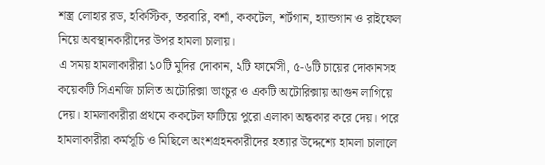শস্ত্র লোহার রড, হকিস্টিক, তরবারি, বর্শা, ককটেল, শর্টগান, হ্যান্ডগান ও রাইফেল নিয়ে অবস্থানকারীদের উপর হামলা চালায়।
এ সময় হামলাকারীরা ১০টি মুদির দোকান, ২টি ফার্মেসী, ৫-৬টি চায়ের দোকানসহ কয়েকটি সিএনজি চালিত অটোরিক্সা ভাংচুর ও একটি অটোরিক্সায় আগুন লাগিয়ে দেয়। হামলাকারীরা প্রথমে ককটেল ফাটিয়ে পুরো এলাকা অন্ধকার করে দেয়। পরে হামলাকারীরা কর্মসূচি ও মিছিলে অংশগ্রহনকারীদের হত্যার উদ্দেশ্যে হামলা চালালে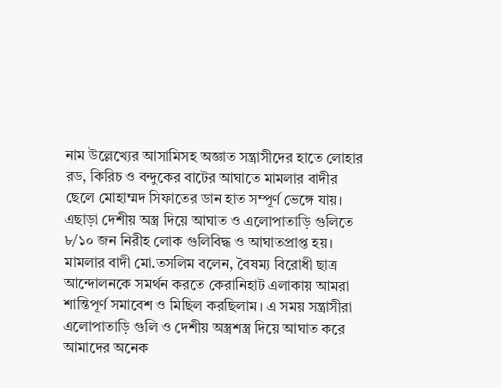নাম উল্লেখ্যের আসামিসহ অজ্ঞাত সন্ত্রাসীদের হাতে লোহার রড, কিরিচ ও বন্দুকের বাটের আঘাতে মামলার বাদীর ছেলে মোহাম্মদ সিফাতের ডান হাত সম্পূর্ণ ভেঙ্গে যায়। এছাড়া দেশীয় অস্ত্র দিয়ে আঘাত ও এলোপাতাড়ি গুলিতে ৮/১০ জন নিরীহ লোক গুলিবিদ্ধ ও আঘাতপ্রাপ্ত হয়।
মামলার বাদী মো.তসলিম বলেন, বৈষম্য বিরোধী ছাত্র আন্দোলনকে সমর্থন করতে কেরানিহাট এলাকায় আমরা শান্তিপূর্ণ সমাবেশ ও মিছিল করছিলাম। এ সময় সন্ত্রাসীরা এলোপাতাড়ি গুলি ও দেশীয় অস্ত্রশস্ত্র দিয়ে আঘাত করে আমাদের অনেক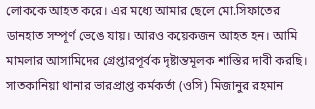লোককে আহত করে। এর মধ্যে আমার ছেলে মো.সিফাতের ডানহাত সম্পূর্ণ ভেঙে যায়। আরও কয়েকজন আহত হন। আমি মামলার আসামিদের গ্রেপ্তারপূর্বক দৃষ্টান্তমূলক শাস্তির দাবী করছি।
সাতকানিয়া থানার ভারপ্রাপ্ত কর্মকর্তা (ওসি) মিজানুর রহমান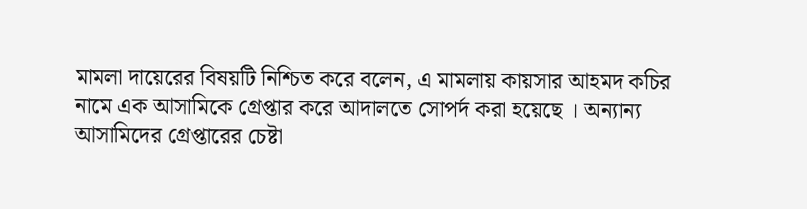মামলা দায়েরের বিষয়টি নিশ্চিত করে বলেন, এ মামলায় কায়সার আহমদ কচির নামে এক আসামিকে গ্রেপ্তার করে আদালতে সোপর্দ করা হয়েছে । অন্যান্য আসামিদের গ্রেপ্তারের চেষ্টা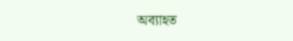অব্যাহত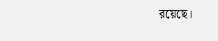রয়েছে।